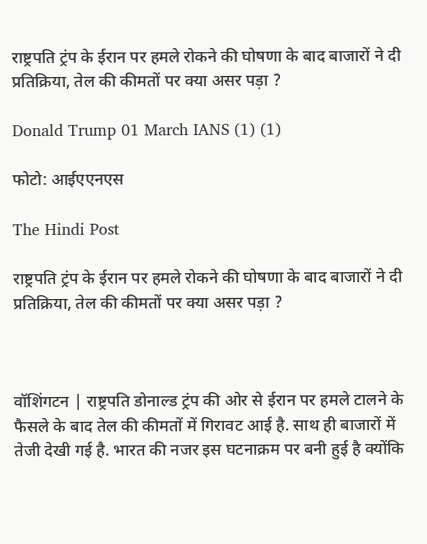राष्ट्रपति ट्रंप के ईरान पर हमले रोकने की घोषणा के बाद बाजारों ने दी प्रतिक्रिया, तेल की कीमतों पर क्या असर पड़ा ?

Donald Trump 01 March IANS (1) (1)

फोटो: आईएएनएस

The Hindi Post

राष्ट्रपति ट्रंप के ईरान पर हमले रोकने की घोषणा के बाद बाजारों ने दी प्रतिक्रिया, तेल की कीमतों पर क्या असर पड़ा ?



वॉशिंगटन | राष्ट्रपति डोनाल्ड ट्रंप की ओर से ईरान पर हमले टालने के फैसले के बाद तेल की कीमतों में गिरावट आई है. साथ ही बाजारों में तेजी देखी गई है. भारत की नजर इस घटनाक्रम पर बनी हुई है क्योंकि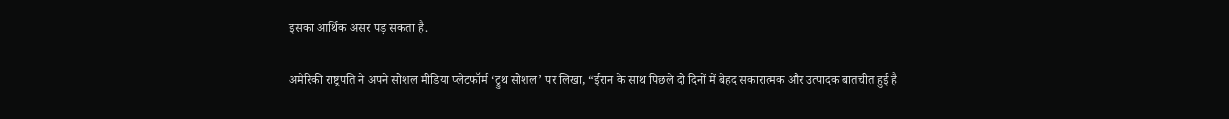इसका आर्थिक असर पड़ सकता है.

अमेरिकी राष्ट्रपति ने अपने सोशल मीडिया प्लेटफॉर्म ‘ट्रुथ सोशल’ पर लिखा, “ईरान के साथ पिछले दो दिनों में बेहद सकारात्मक और उत्पादक बातचीत हुई है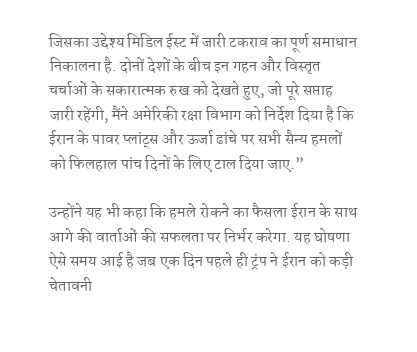जिसका उद्देश्य मिडिल ईस्ट में जारी टकराव का पूर्ण समाधान निकालना है. दोनों देशों के बीच इन गहन और विस्तृत चर्चाओं के सकारात्मक रुख को देखते हुए, जो पूरे सप्ताह जारी रहेंगी, मैंने अमेरिकी रक्षा विभाग को निर्देश दिया है कि ईरान के पावर प्लांट्स और ऊर्जा ढांचे पर सभी सैन्य हमलों को फिलहाल पांच दिनों के लिए टाल दिया जाए.”

उन्होंने यह भी कहा कि हमले रोकने का फैसला ईरान के साथ आगे की वार्ताओं की सफलता पर निर्भर करेगा. यह घोषणा ऐसे समय आई है जब एक दिन पहले ही ट्रंप ने ईरान को कड़ी चेतावनी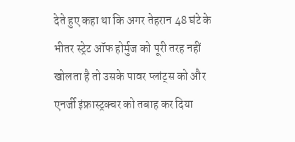देते हुए कहा था कि अगर तेहरान 48 घंटे के भीतर स्ट्रेट ऑफ होर्मुज को पूरी तरह नहीं खोलता है तो उसके पावर प्लांट्स को और एनर्जी इंफ्रास्ट्रक्चर को तबाह कर दिया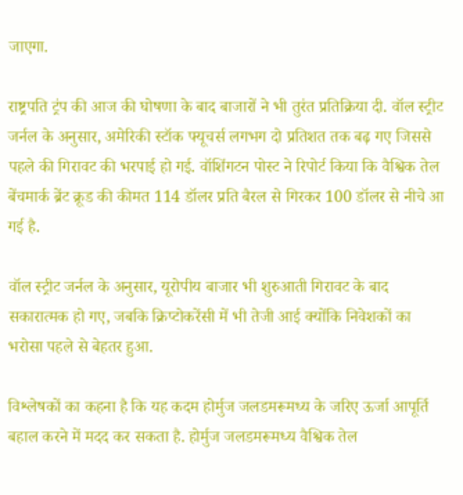जाएगा.

राष्ट्रपति ट्रंप की आज की घोषणा के बाद बाजारों ने भी तुरंत प्रतिक्रिया दी. वॉल स्ट्रीट जर्नल के अनुसार, अमेरिकी स्टॉक फ्यूचर्स लगभग दो प्रतिशत तक बढ़ गए जिससे पहले की गिरावट की भरपाई हो गई. वॉशिंगटन पोस्ट ने रिपोर्ट किया कि वैश्विक तेल बेंचमार्क ब्रेंट क्रूड की कीमत 114 डॉलर प्रति बैरल से गिरकर 100 डॉलर से नीचे आ गई है.

वॉल स्ट्रीट जर्नल के अनुसार, यूरोपीय बाजार भी शुरुआती गिरावट के बाद सकारात्मक हो गए, जबकि क्रिप्टोकरेंसी में भी तेजी आई क्योंकि निवेशकों का भरोसा पहले से बेहतर हुआ.

विश्लेषकों का कहना है कि यह कदम होर्मुज जलडमरूमध्य के जरिए ऊर्जा आपूर्ति बहाल करने में मदद कर सकता है. होर्मुज जलडमरूमध्य वैश्विक तेल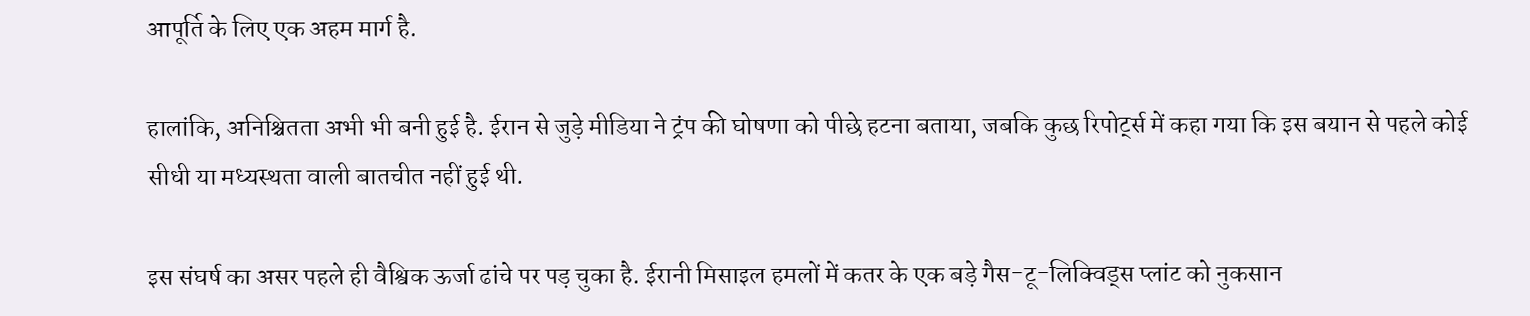आपूर्ति के लिए एक अहम मार्ग है.

हालांकि, अनिश्चितता अभी भी बनी हुई है. ईरान से जुड़े मीडिया ने ट्रंप की घोषणा को पीछे हटना बताया, जबकि कुछ रिपोर्ट्स में कहा गया कि इस बयान से पहले कोई सीधी या मध्यस्थता वाली बातचीत नहीं हुई थी.

इस संघर्ष का असर पहले ही वैश्विक ऊर्जा ढांचे पर पड़ चुका है. ईरानी मिसाइल हमलों में कतर के एक बड़े गैस-टू-लिक्विड्स प्लांट को नुकसान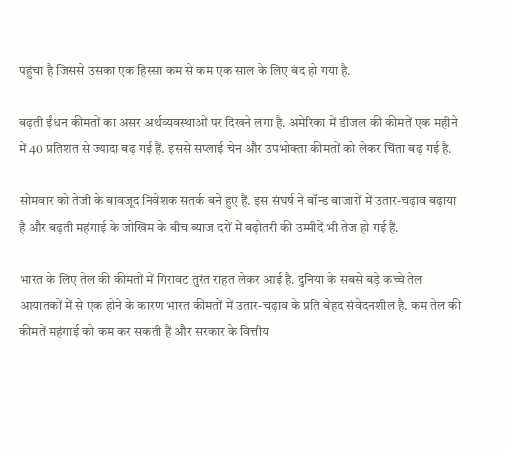पहुंचा है जिससे उसका एक हिस्सा कम से कम एक साल के लिए बंद हो गया है.

बढ़ती ईंधन कीमतों का असर अर्थव्यवस्थाओं पर दिखने लगा है. अमेरिका में डीजल की कीमतें एक महीने में 40 प्रतिशत से ज्यादा बढ़ गई हैं. इससे सप्लाई चेन और उपभोक्ता कीमतों को लेकर चिंता बढ़ गई है.

सोमवार को तेजी के बावजूद निवेशक सतर्क बने हुए हैं. इस संघर्ष ने बॉन्ड बाजारों में उतार-चढ़ाव बढ़ाया है और बढ़ती महंगाई के जोखिम के बीच ब्याज दरों में बढ़ोतरी की उम्मीदें भी तेज हो गई हैं.

भारत के लिए तेल की कीमतों में गिरावट तुरंत राहत लेकर आई है. दुनिया के सबसे बड़े कच्चे तेल आयातकों में से एक होने के कारण भारत कीमतों में उतार-चढ़ाव के प्रति बेहद संवेदनशील है. कम तेल की कीमतें महंगाई को कम कर सकती हैं और सरकार के वित्तीय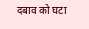दबाव को घटा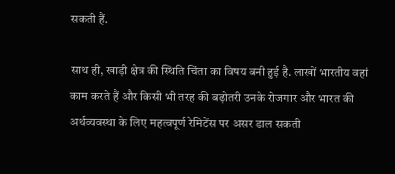सकती हैं.

साथ ही, खाड़ी क्षेत्र की स्थिति चिंता का विषय बनी हुई है. लाखों भारतीय वहां काम करते हैं और किसी भी तरह की बढ़ोतरी उनके रोजगार और भारत की अर्थव्यवस्था के लिए महत्वपूर्ण रेमिटेंस पर असर डाल सकती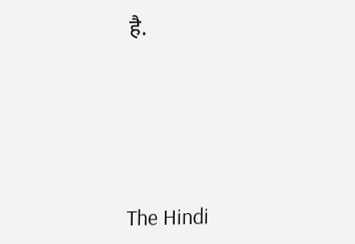है.






The Hindi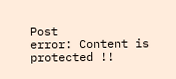Post
error: Content is protected !!